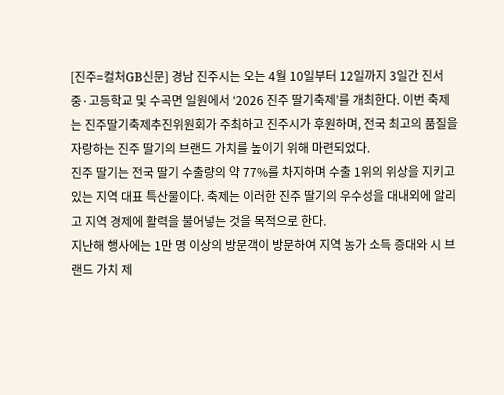[진주=컬처GB신문] 경남 진주시는 오는 4월 10일부터 12일까지 3일간 진서중·고등학교 및 수곡면 일원에서 ‘2026 진주 딸기축제’를 개최한다. 이번 축제는 진주딸기축제추진위원회가 주최하고 진주시가 후원하며, 전국 최고의 품질을 자랑하는 진주 딸기의 브랜드 가치를 높이기 위해 마련되었다.
진주 딸기는 전국 딸기 수출량의 약 77%를 차지하며 수출 1위의 위상을 지키고 있는 지역 대표 특산물이다. 축제는 이러한 진주 딸기의 우수성을 대내외에 알리고 지역 경제에 활력을 불어넣는 것을 목적으로 한다.
지난해 행사에는 1만 명 이상의 방문객이 방문하여 지역 농가 소득 증대와 시 브랜드 가치 제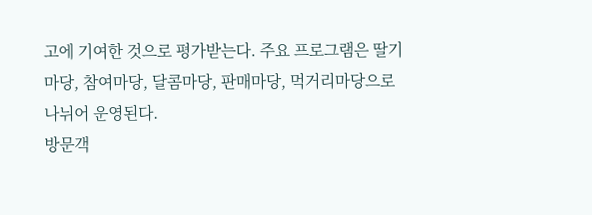고에 기여한 것으로 평가받는다. 주요 프로그램은 딸기마당, 참여마당, 달콤마당, 판매마당, 먹거리마당으로 나뉘어 운영된다.
방문객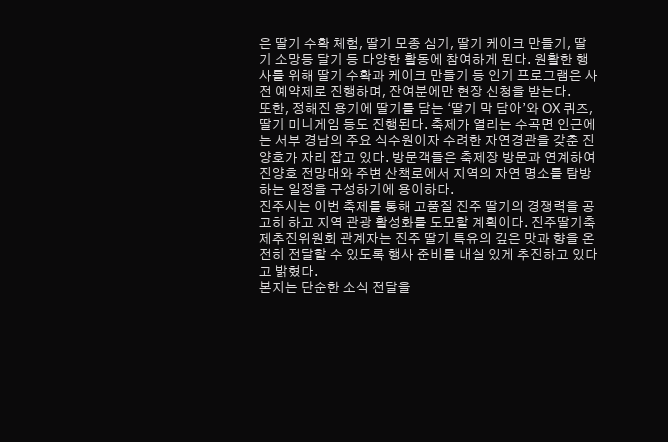은 딸기 수확 체험, 딸기 모종 심기, 딸기 케이크 만들기, 딸기 소망등 달기 등 다양한 활동에 참여하게 된다. 원활한 행사를 위해 딸기 수확과 케이크 만들기 등 인기 프로그램은 사전 예약제로 진행하며, 잔여분에만 현장 신청을 받는다.
또한, 정해진 용기에 딸기를 담는 ‘딸기 막 담아’와 OX 퀴즈, 딸기 미니게임 등도 진행된다. 축제가 열리는 수곡면 인근에는 서부 경남의 주요 식수원이자 수려한 자연경관을 갖춘 진양호가 자리 잡고 있다. 방문객들은 축제장 방문과 연계하여 진양호 전망대와 주변 산책로에서 지역의 자연 명소를 탐방하는 일정을 구성하기에 용이하다.
진주시는 이번 축제를 통해 고품질 진주 딸기의 경쟁력을 공고히 하고 지역 관광 활성화를 도모할 계획이다. 진주딸기축제추진위원회 관계자는 진주 딸기 특유의 깊은 맛과 향을 온전히 전달할 수 있도록 행사 준비를 내실 있게 추진하고 있다고 밝혔다.
본지는 단순한 소식 전달을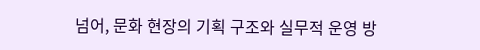넘어, 문화 현장의 기획 구조와 실무적 운영 방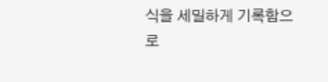식을 세밀하게 기록함으로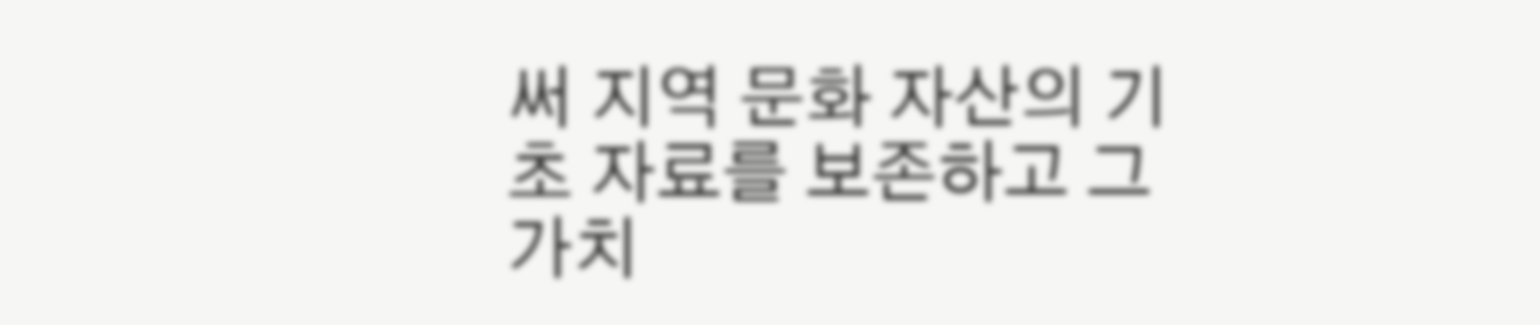써 지역 문화 자산의 기초 자료를 보존하고 그 가치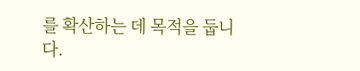를 확산하는 데 목적을 둡니다.